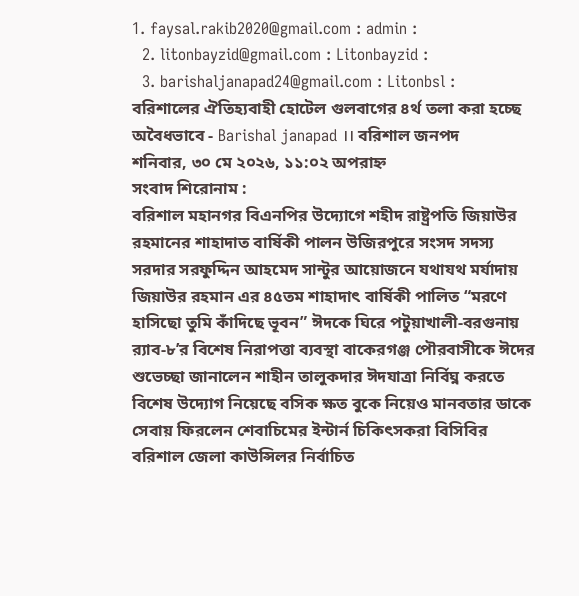1. faysal.rakib2020@gmail.com : admin :
  2. litonbayzid@gmail.com : Litonbayzid :
  3. barishaljanapad24@gmail.com : Litonbsl :
বরিশালের ঐতিহ্যবাহী হোটেল গুলবাগের ৪র্থ তলা করা হচ্ছে অবৈধভাবে - Barishal janapad ।। বরিশাল জনপদ
শনিবার, ৩০ মে ২০২৬, ১১:০২ অপরাহ্ন
সংবাদ শিরোনাম :
বরিশাল মহানগর বিএনপির উদ্যোগে শহীদ রাষ্ট্রপতি জিয়াউর রহমানের শাহাদাত বার্ষিকী পালন উজিরপুরে সংসদ সদস্য সরদার সরফুদ্দিন আহমেদ সান্টুর আয়োজনে যথাযথ মর্যাদায় জিয়াউর রহমান এর ৪৫তম শাহাদাৎ বার্ষিকী পালিত “মরণে হাসিছো তুমি কাঁদিছে ভূবন” ঈদকে ঘিরে পটুয়াখালী-বরগুনায় র‌্যাব-৮’র বিশেষ নিরাপত্তা ব্যবস্থা বাকেরগঞ্জ পৌরবাসীকে ঈদের শুভেচ্ছা জানালেন শাহীন তালুকদার ঈদযাত্রা নির্বিঘ্ন করতে বিশেষ উদ্যোগ নিয়েছে বসিক ক্ষত বুকে নিয়েও মানবতার ডাকে সেবায় ফিরলেন শেবাচিমের ইন্টার্ন চিকিৎসকরা বিসিবির বরিশাল জেলা কাউন্সিলর নির্বাচিত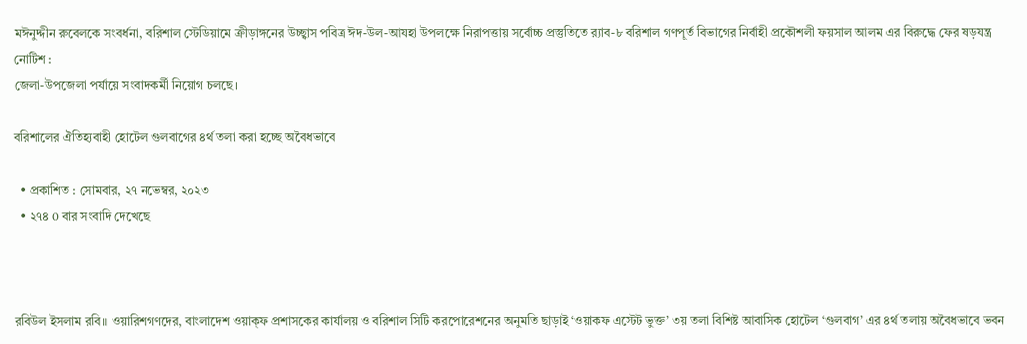মঈনুদ্দীন রুবেলকে সংবর্ধনা, বরিশাল স্টেডিয়ামে ক্রীড়াঙ্গনের উচ্ছ্বাস পবিত্র ঈদ-উল-আযহা উপলক্ষে নিরাপত্তায় সর্বোচ্চ প্রস্তুতিতে র‌্যাব-৮ বরিশাল গণপূর্ত বিভাগের নির্বাহী প্রকৌশলী ফয়সাল আলম এর বিরুদ্ধে ফের ষড়যন্ত্র
নোটিশ :
জেলা-উপজেলা পর্যায়ে সংবাদকর্মী নিয়োগ চলছে।

বরিশালের ঐতিহ্যবাহী হোটেল গুলবাগের ৪র্থ তলা করা হচ্ছে অবৈধভাবে

  • প্রকাশিত : সোমবার, ২৭ নভেম্বর, ২০২৩
  • ২৭৪ 0 বার সংবাদি দেখেছে



রবিউল ইসলাম রবি॥ ওয়ারিশগণদের, বাংলাদেশ ওয়াক্‌ফ প্রশাসকের কার্যালয় ও বরিশাল সিটি করপোরেশনের অনুমতি ছাড়াই ‘ওয়াকফ এস্টেট ভুক্ত’ ৩য় তলা বিশিষ্ট আবাসিক হোটেল ‘গুলবাগ’ এর ৪র্থ তলায় অবৈধভাবে ভবন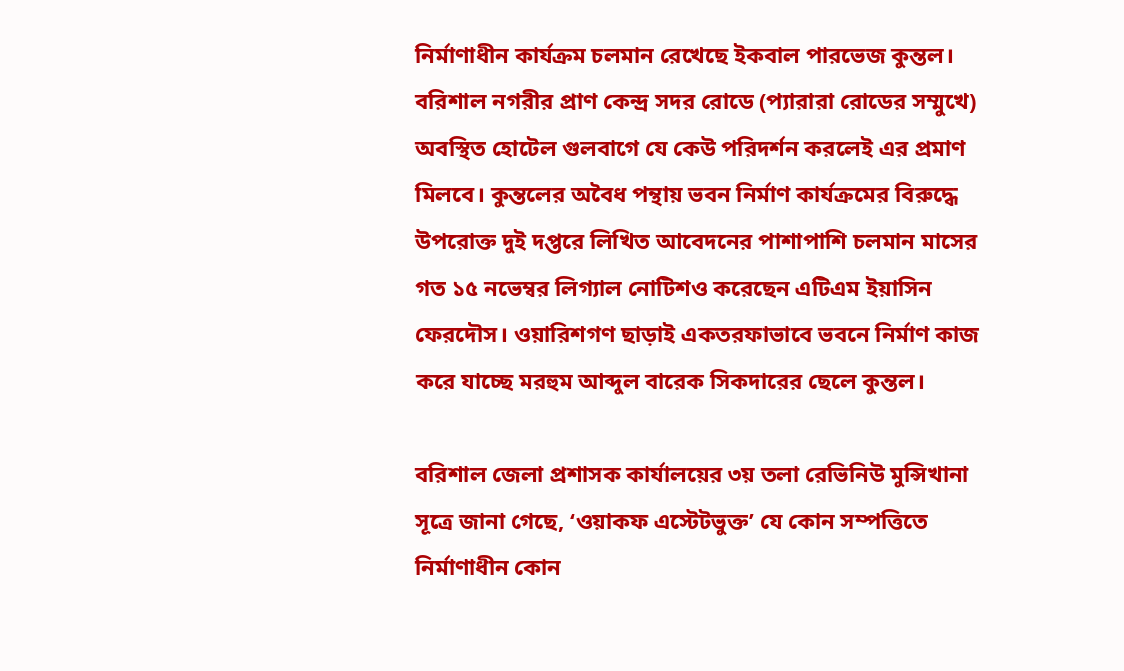নির্মাণাধীন কার্যক্রম চলমান রেখেছে ইকবাল পারভেজ কুন্তল। বরিশাল নগরীর প্রাণ কেন্দ্র সদর রোডে (প্যারারা রোডের সম্মুখে) অবস্থিত হোটেল গুলবাগে যে কেউ পরিদর্শন করলেই এর প্রমাণ মিলবে। কুন্তলের অবৈধ পন্থায় ভবন নির্মাণ কার্যক্রমের বিরুদ্ধে উপরোক্ত দুই দপ্তরে লিখিত আবেদনের পাশাপাশি চলমান মাসের গত ১৫ নভেম্বর লিগ্যাল নোটিশও করেছেন এটিএম ইয়াসিন ফেরদৌস। ওয়ারিশগণ ছাড়াই একতরফাভাবে ভবনে নির্মাণ কাজ করে যাচ্ছে মরহুম আব্দুল বারেক সিকদারের ছেলে কুন্তল।

বরিশাল জেলা প্রশাসক কার্যালয়ের ৩য় তলা রেভিনিউ মুন্সিখানা সূত্রে জানা গেছে, ‘ওয়াকফ এস্টেটভুক্ত’ যে কোন সম্পত্তিতে নির্মাণাধীন কোন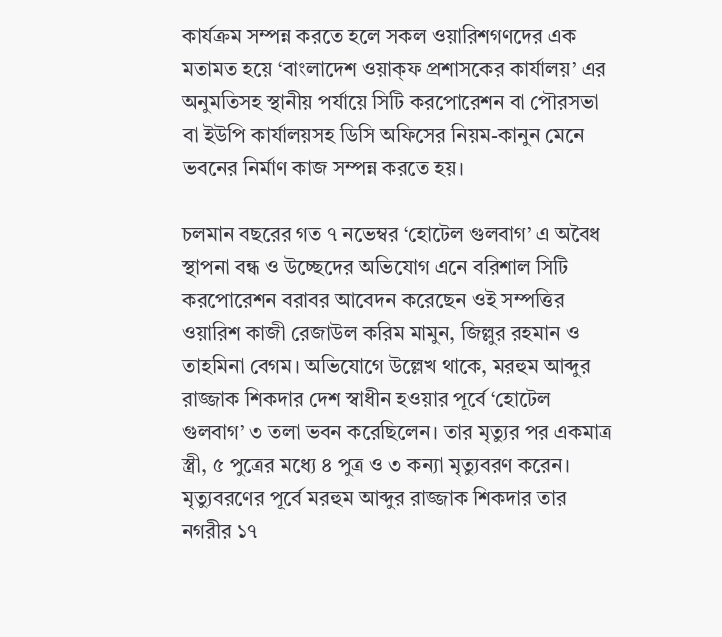কার্যক্রম সম্পন্ন করতে হলে সকল ওয়ারিশগণদের এক মতামত হয়ে ‘বাংলাদেশ ওয়াক্‌ফ প্রশাসকের কার্যালয়’ এর অনুমতিসহ স্থানীয় পর্যায়ে সিটি করপোরেশন বা পৌরসভা বা ইউপি কার্যালয়সহ ডিসি অফিসের নিয়ম-কানুন মেনে ভবনের নির্মাণ কাজ সম্পন্ন করতে হয়।

চলমান বছরের গত ৭ নভেম্বর ‘হোটেল গুলবাগ’ এ অবৈধ স্থাপনা বন্ধ ও উচ্ছেদের অভিযোগ এনে বরিশাল সিটি করপোরেশন বরাবর আবেদন করেছেন ওই সম্পত্তির ওয়ারিশ কাজী রেজাউল করিম মামুন, জিল্লুর রহমান ও তাহমিনা বেগম। অভিযোগে উল্লেখ থাকে, মরহুম আব্দুর রাজ্জাক শিকদার দেশ স্বাধীন হওয়ার পূর্বে ‘হোটেল গুলবাগ’ ৩ তলা ভবন করেছিলেন। তার মৃত্যুর পর একমাত্র স্ত্রী, ৫ পুত্রের মধ্যে ৪ পুত্র ও ৩ কন্যা মৃত্যুবরণ করেন। মৃত্যুবরণের পূর্বে মরহুম আব্দুর রাজ্জাক শিকদার তার নগরীর ১৭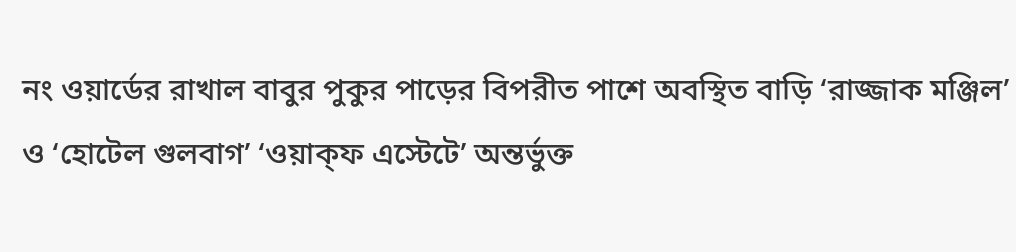নং ওয়ার্ডের রাখাল বাবুর পুকুর পাড়ের বিপরীত পাশে অবস্থিত বাড়ি ‘রাজ্জাক মঞ্জিল’ ও ‘হোটেল গুলবাগ’ ‘ওয়াক্‌ফ এস্টেটে’ অন্তর্ভুক্ত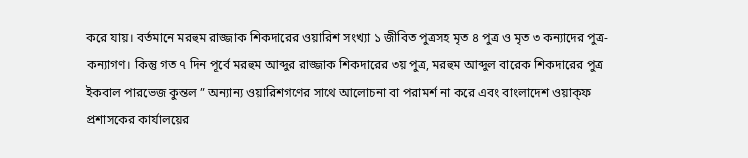করে যায়। বর্তমানে মরহুম রাজ্জাক শিকদারের ওয়ারিশ সংখ্যা ১ জীবিত পুত্রসহ মৃত ৪ পুত্র ও মৃত ৩ কন্যাদের পুত্র-কন্যাগণ। কিন্তু গত ৭ দিন পূর্বে মরহুম আব্দুর রাজ্জাক শিকদারের ৩য় পুত্র, মরহুম আব্দুল বারেক শিকদারের পুত্র ইকবাল পারভেজ কুন্তল ” অন্যান্য ওয়ারিশগণের সাথে আলোচনা বা পরামর্শ না করে এবং বাংলাদেশ ওয়াক্‌ফ প্রশাসকের কার্যালয়ের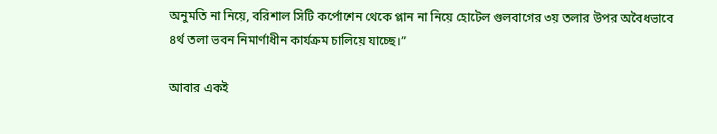অনুমতি না নিয়ে, বরিশাল সিটি কর্পোশেন থেকে প্লান না নিয়ে হোটেল গুলবাগের ৩য় তলার উপর অবৈধভাবে ৪র্থ তলা ভবন নিমার্ণাধীন কার্যক্রম চালিয়ে যাচ্ছে।”

আবার একই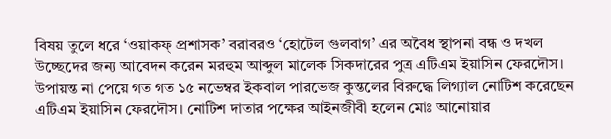বিষয় তুলে ধরে ‘ওয়াকফ্ প্রশাসক’ বরাবরও ‘হোটেল গুলবাগ’ এর অবৈধ স্থাপনা বন্ধ ও দখল উচ্ছেদের জন্য আবেদন করেন মরহুম আব্দুল মালেক সিকদারের পুত্র এটিএম ইয়াসিন ফেরদৌস। উপায়ন্ত না পেয়ে গত গত ১৫ নভেম্বর ইকবাল পারভেজ কুন্তলের বিরুদ্ধে লিগ্যাল নোটিশ করেছেন এটিএম ইয়াসিন ফেরদৌস। নোটিশ দাতার পক্ষের আইনজীবী হলেন মোঃ আনোয়ার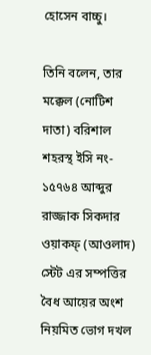হোসেন বাচ্চু।

তিনি বলেন, তার মক্কেল (নোটিশ দাতা) বরিশাল শহরস্থ ইসি নং- ১৫৭৬৪ আব্দুর রাজ্জাক সিকদার ওয়াকফ্ (আওলাদ) স্টেট এর সম্পত্তির বৈধ আয়ের অংশ নিয়মিত ভোগ দখল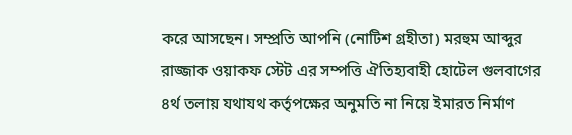করে আসছেন। সম্প্রতি আপনি (নোটিশ গ্রহীতা) মরহুম আব্দুর রাজ্জাক ওয়াকফ স্টেট এর সম্পত্তি ঐতিহ্যবাহী হোটেল গুলবাগের ৪র্থ তলায় যথাযথ কর্তৃপক্ষের অনুমতি না নিয়ে ইমারত নির্মাণ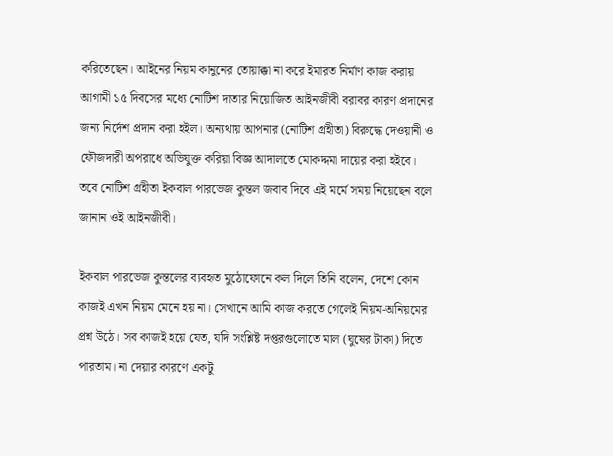করিতেছেন। আইনের নিয়ম কানুনের তোয়াক্কা না করে ইমারত নির্মাণ কাজ করায় আগামী ১৫ দিবসের মধ্যে নোটিশ দাতার নিয়োজিত আইনজীবী বরাবর কারণ প্রদানের জন্য নির্দেশ প্রদান করা হইল। অন্যথায় আপনার (নোটিশ গ্রহীতা) বিরুদ্ধে দেওয়ানী ও ফৌজদারী অপরাধে অভিযুক্ত করিয়া বিজ্ঞ আদালতে মোকদ্দমা দায়ের করা হইবে। তবে নোটিশ গ্রহীতা ইকবাল পারভেজ কুন্তল জবাব দিবে এই মর্মে সময় নিয়েছেন বলে জানান ওই আইনজীবী।

ইকবাল পারভেজ কুন্তলের ব্যবহৃত মুঠোফোনে কল দিলে তিনি বলেন, দেশে কোন কাজই এখন নিয়ম মেনে হয় না। সেখানে আমি কাজ করতে গেলেই নিয়ম-অনিয়মের প্রশ্ন উঠে। সব কাজই হয়ে যেত, যদি সংশ্লিষ্ট দপ্তরগুলোতে মাল (ঘুষের টাকা) দিতে পারতাম। না দেয়ার কারণে একটু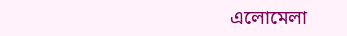এলোমেলা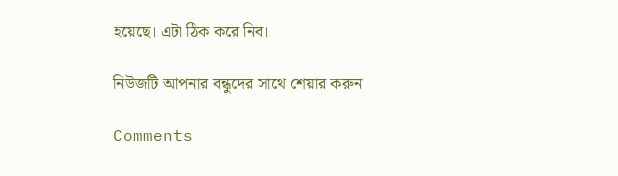হয়েছে। এটা ঠিক করে নিব।

নিউজটি আপনার বন্ধুদের সাথে শেয়ার করুন

Comments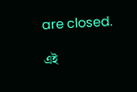are closed.

এই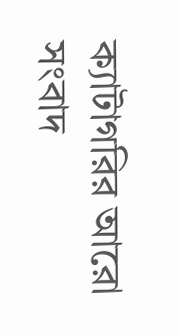ক্যাটাগরির ‍আরো সংবাদ